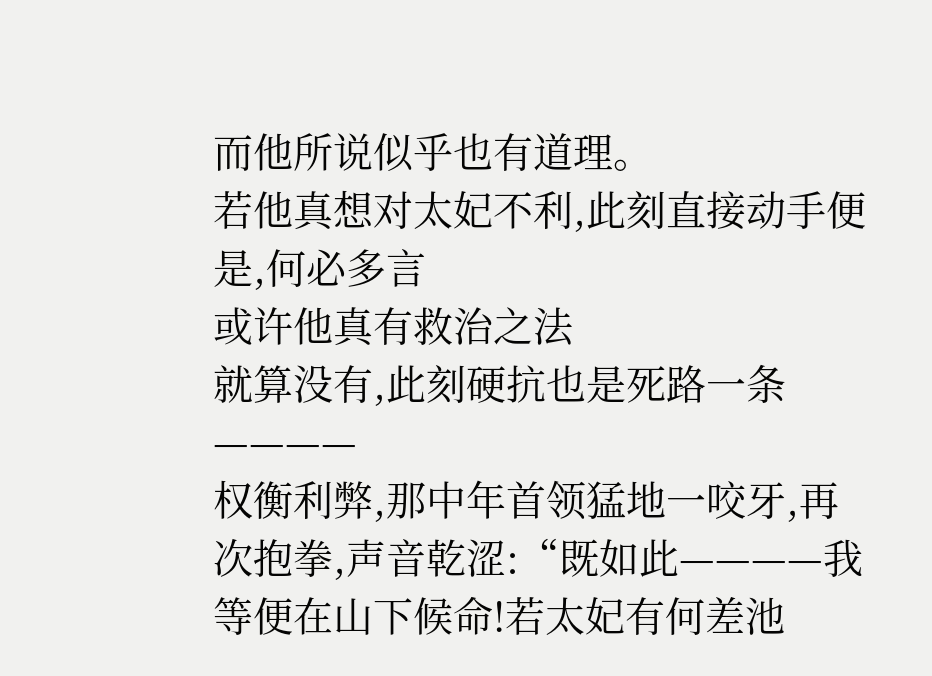而他所说似乎也有道理。
若他真想对太妃不利,此刻直接动手便是,何必多言
或许他真有救治之法
就算没有,此刻硬抗也是死路一条————
权衡利弊,那中年首领猛地一咬牙,再次抱拳,声音乾涩:“既如此————我等便在山下候命!若太妃有何差池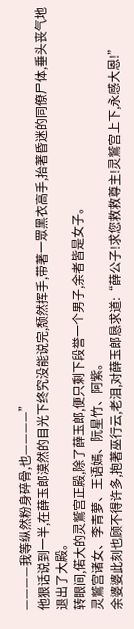————我等纵然粉身碎骨,也————”
他狠话说到一半,在薛玉郎漠然的目光下终究没能说完,颓然挥手,带著一眾黑衣高手,抬著昏迷的同僚尸体,垂头丧气地退出了大殿。
转眼间,偌大的灵鷲宫正殿,除了薛玉郎,便只剩下段誉一个男子,余者皆是女子。
灵鷲宫诸女、李青萝、王语嫣、阮星竹、阿紫。
余婆婆此刻也顾不得许多,抱著巫行云,老泪,对薛玉郎恳求道:“薛公子!求您救救尊主!灵鷲宫上下,永感大恩!”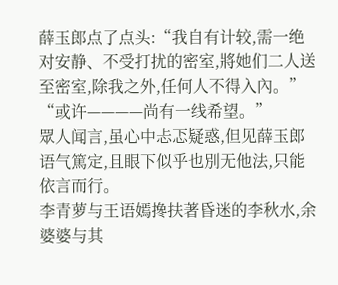薛玉郎点了点头:“我自有计较,需一绝对安静、不受打扰的密室,將她们二人送至密室,除我之外,任何人不得入內。”
“或许————尚有一线希望。”
眾人闻言,虽心中忐忑疑惑,但见薛玉郎语气篤定,且眼下似乎也別无他法,只能依言而行。
李青萝与王语嫣搀扶著昏迷的李秋水,余婆婆与其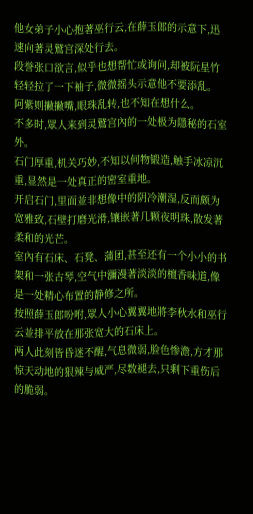他女弟子小心抱著巫行云,在薛玉郎的示意下,迅速向著灵鷲宫深处行去。
段誉张口欲言,似乎也想帮忙或询问,却被阮星竹轻轻拉了一下袖子,微微摇头示意他不要添乱。
阿紫则撇撇嘴,眼珠乱转,也不知在想什么。
不多时,眾人来到灵鷲宫內的一处极为隱秘的石室外。
石门厚重,机关巧妙,不知以何物锻造,触手冰凉沉重,显然是一处真正的密室重地。
开启石门,里面並非想像中的阴冷潮湿,反而颇为宽雅致,石壁打磨光滑,镶嵌著几颗夜明珠,散发著柔和的光芒。
室內有石床、石凳、蒲团,甚至还有一个小小的书架和一张古琴,空气中瀰漫著淡淡的檀香味道,像是一处精心布置的静修之所。
按照薛玉郎吩咐,眾人小心翼翼地將李秋水和巫行云並排平放在那张宽大的石床上。
两人此刻皆昏迷不醒,气息微弱,脸色惨澹,方才那惊天动地的狠辣与威严,尽数褪去,只剩下重伤后的脆弱。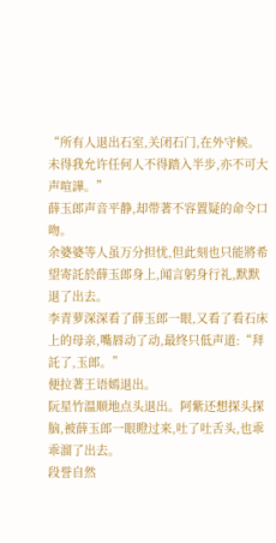“所有人退出石室,关闭石门,在外守候。未得我允许任何人不得踏入半步,亦不可大声喧譁。”
薛玉郎声音平静,却带著不容置疑的命令口吻。
余婆婆等人虽万分担忧,但此刻也只能將希望寄託於薛玉郎身上,闻言躬身行礼,默默退了出去。
李青萝深深看了薛玉郎一眼,又看了看石床上的母亲,嘴唇动了动,最终只低声道:“拜託了,玉郎。”
便拉著王语嫣退出。
阮星竹温顺地点头退出。阿紫还想探头探脑,被薛玉郎一眼瞪过来,吐了吐舌头,也乖乖溜了出去。
段誉自然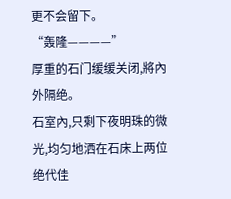更不会留下。
“轰隆————”
厚重的石门缓缓关闭,將內外隔绝。
石室內,只剩下夜明珠的微光,均匀地洒在石床上两位绝代佳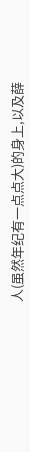人(虽然年纪有一点点大)的身上,以及薛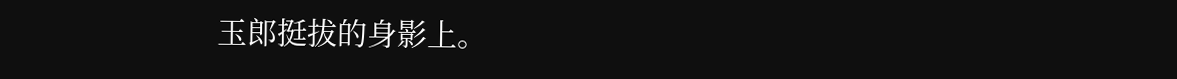玉郎挺拔的身影上。